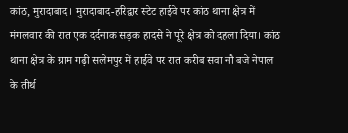कांठ, मुरादाबाद। मुरादाबाद-हरिद्वार स्टेट हाईवे पर कांठ थाना क्षेत्र में मंगलवार की रात एक दर्दनाक सड़क हादसे ने पूरे क्षेत्र को दहला दिया। कांठ थाना क्षेत्र के ग्राम गढ़ी सलेमपुर में हाईवे पर रात करीब सवा नौ बजे नेपाल के तीर्थ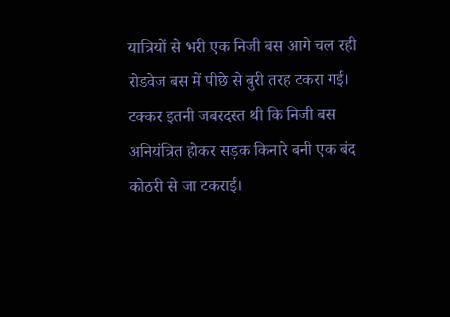यात्रियों से भरी एक निजी बस आगे चल रही रोडवेज बस में पीछे से बुरी तरह टकरा गई। टक्कर इतनी जबरदस्त थी कि निजी बस अनियंत्रित होकर सड़क किनारे बनी एक बंद कोठरी से जा टकराई।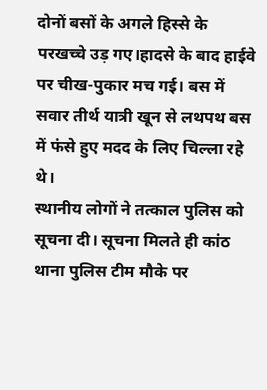दोनों बसों के अगले हिस्से के परखच्चे उड़ गए।हादसे के बाद हाईवे पर चीख-पुकार मच गई। बस में सवार तीर्थ यात्री खून से लथपथ बस में फंसे हुए मदद के लिए चिल्ला रहे थे।
स्थानीय लोगों ने तत्काल पुलिस को सूचना दी। सूचना मिलते ही कांठ थाना पुलिस टीम मौके पर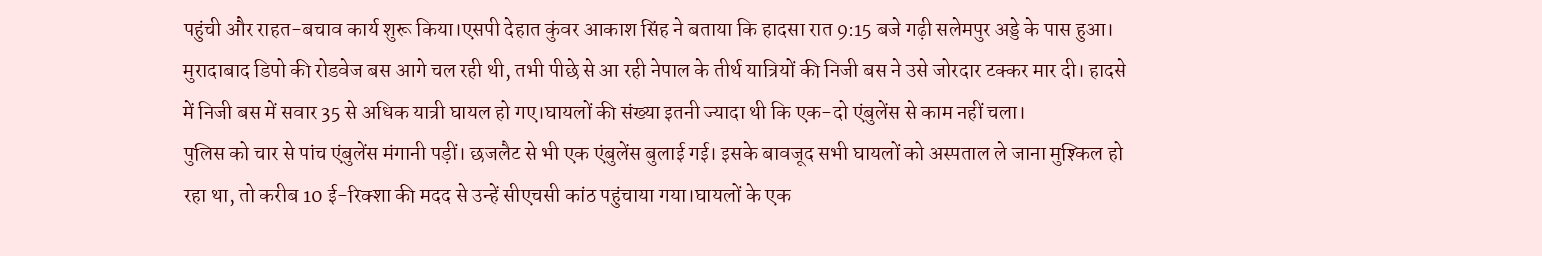पहुंची और राहत-बचाव कार्य शुरू किया।एसपी देहात कुंवर आकाश सिंह ने बताया कि हादसा रात 9:15 बजे गढ़ी सलेमपुर अड्डे के पास हुआ। मुरादाबाद डिपो की रोडवेज बस आगे चल रही थी, तभी पीछे से आ रही नेपाल के तीर्थ यात्रियों की निजी बस ने उसे जोरदार टक्कर मार दी। हादसे में निजी बस में सवार 35 से अधिक यात्री घायल हो गए।घायलों की संख्या इतनी ज्यादा थी कि एक-दो एंबुलेंस से काम नहीं चला।
पुलिस को चार से पांच एंबुलेंस मंगानी पड़ीं। छजलैट से भी एक एंबुलेंस बुलाई गई। इसके बावजूद सभी घायलों को अस्पताल ले जाना मुश्किल हो रहा था, तो करीब 10 ई-रिक्शा की मदद से उन्हें सीएचसी कांठ पहुंचाया गया।घायलों के एक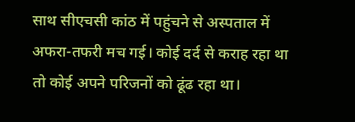साथ सीएचसी कांठ में पहुंचने से अस्पताल में अफरा-तफरी मच गई। कोई दर्द से कराह रहा था तो कोई अपने परिजनों को ढूंढ रहा था।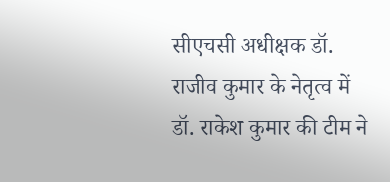सीएचसी अधीक्षक डॉ. राजीव कुमार के नेतृत्व में डॉ. राकेश कुमार की टीम ने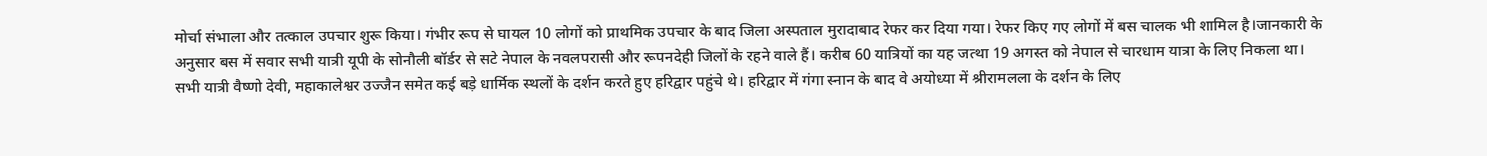मोर्चा संभाला और तत्काल उपचार शुरू किया। गंभीर रूप से घायल 10 लोगों को प्राथमिक उपचार के बाद जिला अस्पताल मुरादाबाद रेफर कर दिया गया। रेफर किए गए लोगों में बस चालक भी शामिल है।जानकारी के अनुसार बस में सवार सभी यात्री यूपी के सोनौली बॉर्डर से सटे नेपाल के नवलपरासी और रूपनदेही जिलों के रहने वाले हैं। करीब 60 यात्रियों का यह जत्था 19 अगस्त को नेपाल से चारधाम यात्रा के लिए निकला था।
सभी यात्री वैष्णो देवी, महाकालेश्वर उज्जैन समेत कई बड़े धार्मिक स्थलों के दर्शन करते हुए हरिद्वार पहुंचे थे। हरिद्वार में गंगा स्नान के बाद वे अयोध्या में श्रीरामलला के दर्शन के लिए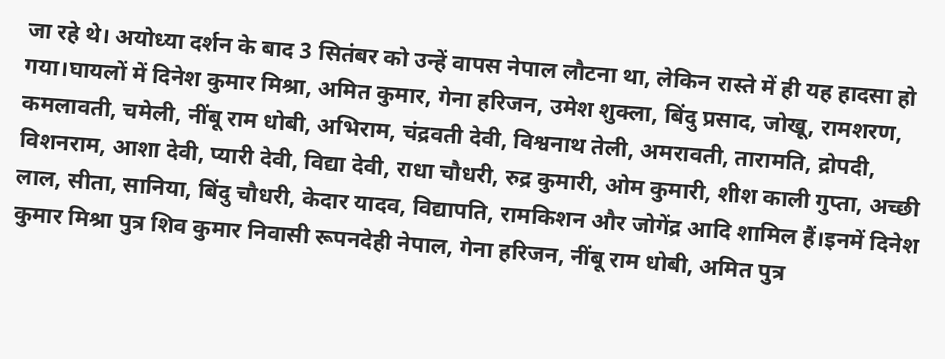जा रहे थे। अयोध्या दर्शन के बाद 3 सितंबर को उन्हें वापस नेपाल लौटना था, लेकिन रास्ते में ही यह हादसा हो गया।घायलों में दिनेश कुमार मिश्रा, अमित कुमार, गेना हरिजन, उमेश शुक्ला, बिंदु प्रसाद, जोखू, रामशरण, कमलावती, चमेली, नींबू राम धोबी, अभिराम, चंद्रवती देवी, विश्वनाथ तेली, अमरावती, तारामति, द्रोपदी, विशनराम, आशा देवी, प्यारी देवी, विद्या देवी, राधा चौधरी, रुद्र कुमारी, ओम कुमारी, शीश काली गुप्ता, अच्छी लाल, सीता, सानिया, बिंदु चौधरी, केदार यादव, विद्यापति, रामकिशन और जोगेंद्र आदि शामिल हैं।इनमें दिनेश कुमार मिश्रा पुत्र शिव कुमार निवासी रूपनदेही नेपाल, गेना हरिजन, नींबू राम धोबी, अमित पुत्र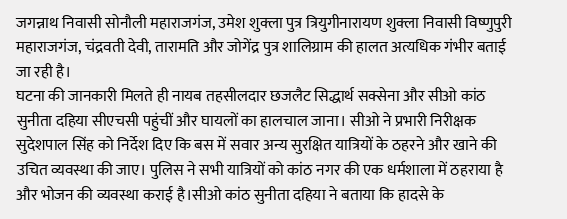जगन्नाथ निवासी सोनौली महाराजगंज, उमेश शुक्ला पुत्र त्रियुगीनारायण शुक्ला निवासी विष्णुपुरी महाराजगंज, चंद्रवती देवी, तारामति और जोगेंद्र पुत्र शालिग्राम की हालत अत्यधिक गंभीर बताई जा रही है।
घटना की जानकारी मिलते ही नायब तहसीलदार छजलैट सिद्धार्थ सक्सेना और सीओ कांठ सुनीता दहिया सीएचसी पहुंचीं और घायलों का हालचाल जाना। सीओ ने प्रभारी निरीक्षक सुदेशपाल सिंह को निर्देश दिए कि बस में सवार अन्य सुरक्षित यात्रियों के ठहरने और खाने की उचित व्यवस्था की जाए। पुलिस ने सभी यात्रियों को कांठ नगर की एक धर्मशाला में ठहराया है और भोजन की व्यवस्था कराई है।सीओ कांठ सुनीता दहिया ने बताया कि हादसे के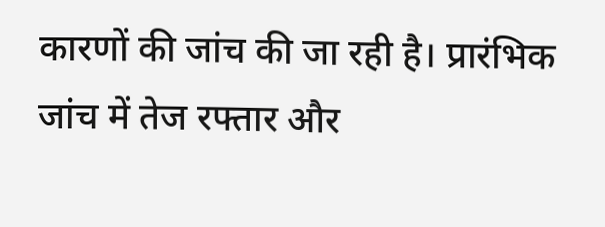कारणों की जांच की जा रही है। प्रारंभिक जांच में तेज रफ्तार और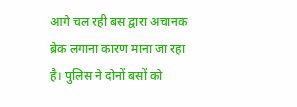आगे चल रही बस द्वारा अचानक ब्रेक लगाना कारण माना जा रहा है। पुलिस ने दोनों बसों को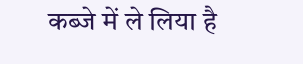कब्जे में ले लिया है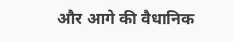और आगे की वैधानिक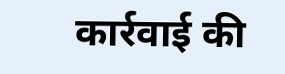कार्रवाई की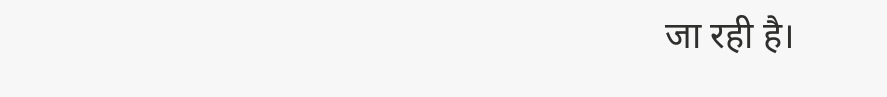जा रही है।